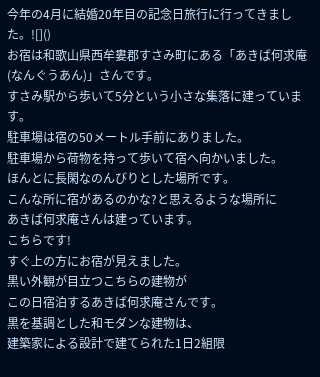今年の4月に結婚20年目の記念日旅行に行ってきました。![]()
お宿は和歌山県西牟婁郡すさみ町にある「あきば何求庵(なんぐうあん)」さんです。
すさみ駅から歩いて5分という小さな集落に建っています。
駐車場は宿の50メートル手前にありました。
駐車場から荷物を持って歩いて宿へ向かいました。
ほんとに長閑なのんびりとした場所です。
こんな所に宿があるのかな?と思えるような場所に
あきば何求庵さんは建っています。
こちらです!
すぐ上の方にお宿が見えました。
黒い外観が目立つこちらの建物が
この日宿泊するあきば何求庵さんです。
黒を基調とした和モダンな建物は、
建築家による設計で建てられた1日2組限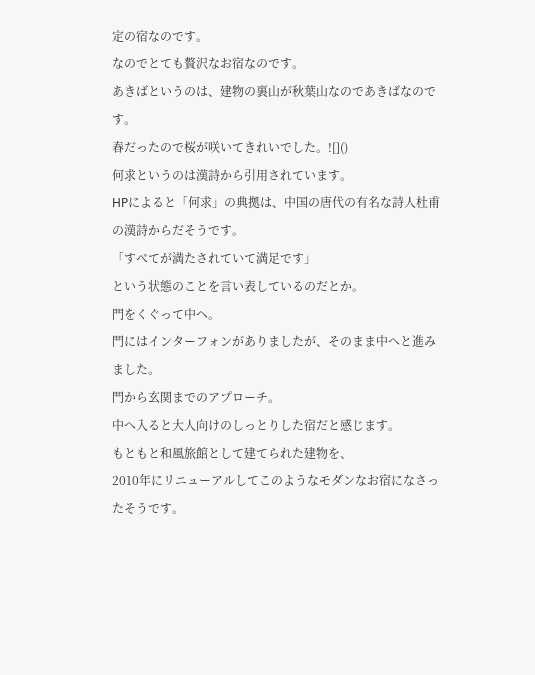定の宿なのです。
なのでとても贅沢なお宿なのです。
あきばというのは、建物の裏山が秋葉山なのであきばなのです。
春だったので桜が咲いてきれいでした。![]()
何求というのは漢詩から引用されています。
HPによると「何求」の典拠は、中国の唐代の有名な詩人杜甫の漢詩からだそうです。
「すべてが満たされていて満足です」
という状態のことを言い表しているのだとか。
門をくぐって中へ。
門にはインターフォンがありましたが、そのまま中へと進みました。
門から玄関までのアプローチ。
中へ入ると大人向けのしっとりした宿だと感じます。
もともと和風旅館として建てられた建物を、
2010年にリニューアルしてこのようなモダンなお宿になさったそうです。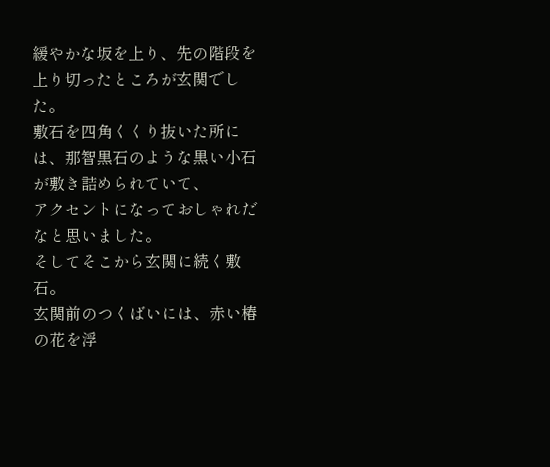緩やかな坂を上り、先の階段を
上り切ったところが玄関でした。
敷石を四角くくり抜いた所には、那智黒石のような黒い小石が敷き詰められていて、
アクセントになっておしゃれだなと思いました。
そしてそこから玄関に続く敷石。
玄関前のつくばいには、赤い椿の花を浮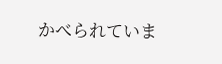かべられていま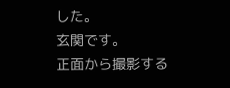した。
玄関です。
正面から撮影する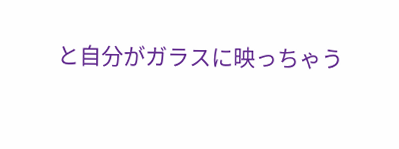と自分がガラスに映っちゃう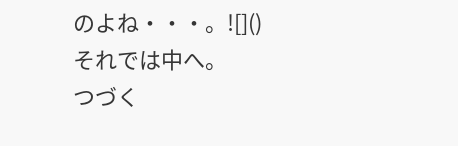のよね・・・。![]()
それでは中へ。
つづく